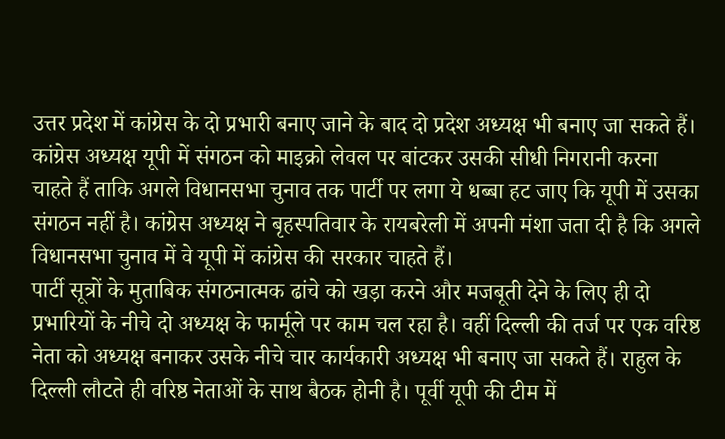उत्तर प्रदेश में कांग्रेस के दो प्रभारी बनाए जाने के बाद दो प्रदेश अध्यक्ष भी बनाए जा सकते हैं। कांग्रेस अध्यक्ष यूपी में संगठन को माइक्रो लेवल पर बांटकर उसकी सीधी निगरानी करना चाहते हैं ताकि अगले विधानसभा चुनाव तक पार्टी पर लगा ये धब्बा हट जाए कि यूपी में उसका संगठन नहीं है। कांग्रेस अध्यक्ष ने बृहस्पतिवार के रायबरेली में अपनी मंशा जता दी है कि अगले विधानसभा चुनाव में वे यूपी में कांग्रेस की सरकार चाहते हैं।
पार्टी सूत्रों के मुताबिक संगठनात्मक ढांचे को खड़ा करने और मजबूती देने के लिए ही दो प्रभारियों के नीचे दो अध्यक्ष के फार्मूले पर काम चल रहा है। वहीं दिल्ली की तर्ज पर एक वरिष्ठ नेता को अध्यक्ष बनाकर उसके नीचे चार कार्यकारी अध्यक्ष भी बनाए जा सकते हैं। राहुल के दिल्ली लौटते ही वरिष्ठ नेताओं के साथ बैठक होनी है। पूर्वी यूपी की टीम में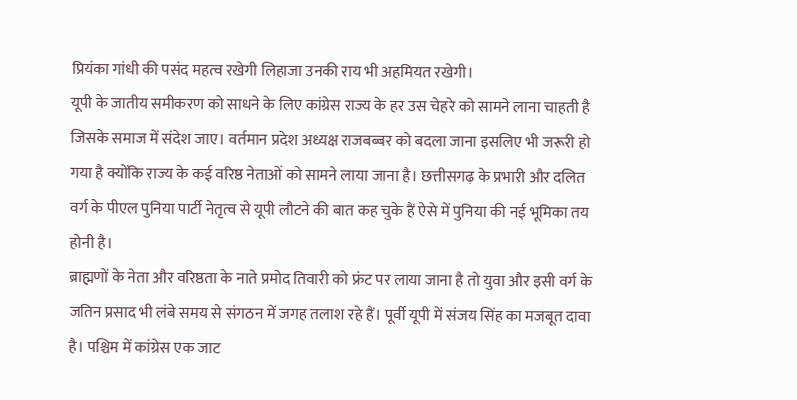प्रियंका गांधी की पसंद महत्व रखेगी लिहाजा उनकी राय भी अहमियत रखेगी।
यूपी के जातीय समीकरण को साधने के लिए कांग्रेस राज्य के हर उस चेहरे को सामने लाना चाहती है जिसके समाज में संदेश जाए। वर्तमान प्रदेश अध्यक्ष राजबब्बर को बदला जाना इसलिए भी जरूरी हो गया है क्योंकि राज्य के कई वरिष्ठ नेताओं को सामने लाया जाना है। छत्तीसगढ़ के प्रभारी और दलित वर्ग के पीएल पुनिया पार्टी नेतृत्व से यूपी लौटने की बात कह चुके हैं ऐसे में पुनिया की नई भूमिका तय होनी है।
ब्राह्मणों के नेता और वरिष्ठता के नाते प्रमोद तिवारी को फ्रंट पर लाया जाना है तो युवा और इसी वर्ग के जतिन प्रसाद भी लंबे समय से संगठन में जगह तलाश रहे हैं। पूर्वी यूपी में संजय सिंह का मजबूत दावा है। पश्चिम में कांग्रेस एक जाट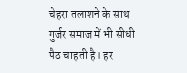चेहरा तलाशने के साथ गुर्जर समाज में भी सीधी पैठ चाहती है। हर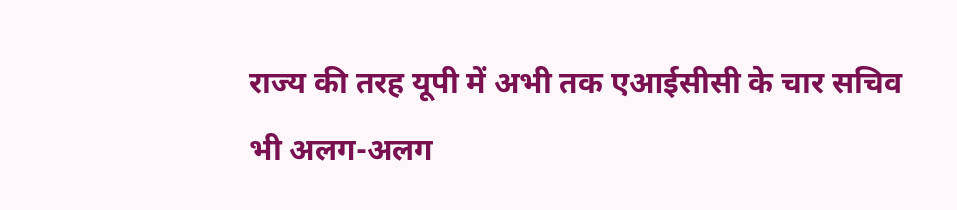राज्य की तरह यूपी में अभी तक एआईसीसी के चार सचिव भी अलग-अलग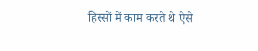हिस्सों में काम करते थे ऐसे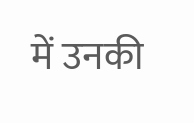में उनकी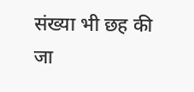संख्या भी छह की जा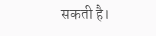सकती है।